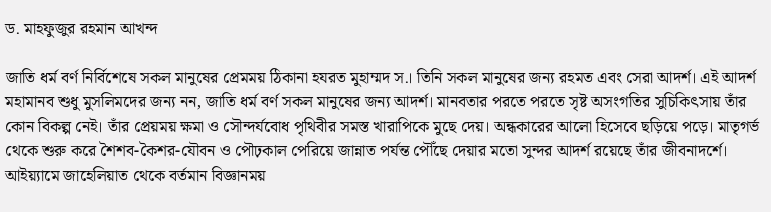ড. মাহফুজুর রহমান আখন্দ

জাতি ধর্ম বর্ণ নির্বিশেষে সকল মানুষের প্রেমময় ঠিকানা হযরত মুহাম্মদ স.। তিনি সকল মানুষের জন্য রহমত এবং সেরা আদর্শ। এই আদর্শ মহামানব শুধু মুসলিমদের জন্য নন, জাতি ধর্ম বর্ণ সকল মানুষের জন্য আদর্শ। মানবতার পরতে পরতে সৃষ্ট অসংগতির সুচিকিৎসায় তাঁর কোন বিকল্প নেই। তাঁর প্রেয়ময় ক্ষমা ও সৌন্দর্যবোধ পৃথিবীর সমস্ত খারাপিকে মুছে দেয়। অন্ধকারের আলো হিসেবে ছড়িয়ে পড়ে। মাতৃগর্ভ থেকে শুরু করে শৈশব-কৈশর-যৌবন ও পৌঢ়কাল পেরিয়ে জান্নাত পর্যন্ত পৌঁছে দেয়ার মতো সুন্দর আদর্শ রয়েছে তাঁর জীবনাদর্শে। আইয়্যামে জাহেলিয়াত থেকে বর্তমান বিজ্ঞানময়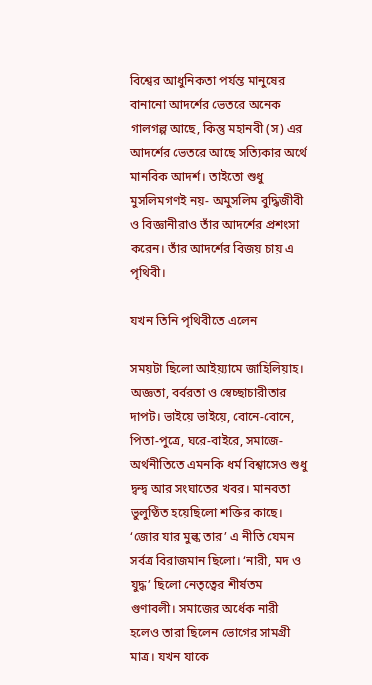বিশ্বের আধুনিকতা পর্যন্ত মানুষের বানানো আদর্শের ভেতরে অনেক গালগল্প আছে, কিন্তু মহানবী (স) এর আদর্শের ভেতরে আছে সত্যিকার অর্থে মানবিক আদর্শ। তাইতো শুধু মুসলিমগণই নয়- অমুসলিম বুদ্ধিজীবী ও বিজ্ঞানীরাও তাঁর আদর্শের প্রশংসা করেন। তাঁর আদর্শের বিজয় চায় এ পৃথিবী।

যখন তিনি পৃথিবীতে এলেন

সময়টা ছিলো আইয়্যামে জাহিলিয়াহ। অজ্ঞতা, বর্বরতা ও স্বেচ্ছাচারীতার দাপট। ভাইয়ে ভাইয়ে, বোনে-বোনে, পিতা-পুত্রে, ঘরে-বাইরে, সমাজে-অর্থনীতিতে এমনকি ধর্ম বিশ্বাসেও শুধু দ্বন্দ্ব আর সংঘাতের খবর। মানবতা ভুলুণ্ঠিত হয়েছিলো শক্তির কাছে। ‘জোর যার মুল্ক তার’ এ নীতি যেমন সর্বত্র বিরাজমান ছিলো। ‘নারী, মদ ও যুদ্ধ’ ছিলো নেতৃত্বের শীর্ষতম গুণাবলী। সমাজের অর্ধেক নারী হলেও তারা ছিলেন ভোগের সামগ্রী মাত্র। যখন যাকে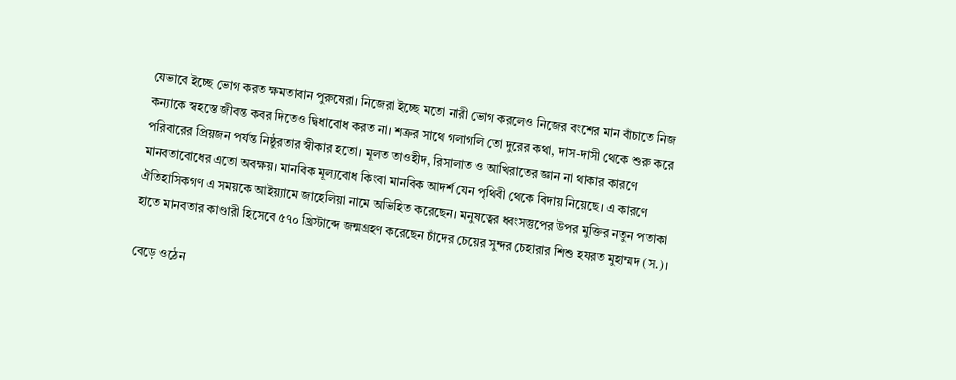যেভাবে ইচ্ছে ভোগ করত ক্ষমতাবান পুরুষেরা। নিজেরা ইচ্ছে মতো নারী ভোগ করলেও নিজের বংশের মান বাঁচাতে নিজ কন্যাকে স্বহস্তে জীবন্ত কবর দিতেও দ্বিধাবোধ করত না। শত্রুর সাথে গলাগলি তো দুরের কথা, দাস-দাসী থেকে শুরু করে পরিবারের প্রিয়জন পর্যন্ত নিষ্ঠুরতার স্বীকার হতো। মূলত তাওহীদ, রিসালাত ও আখিরাতের জ্ঞান না থাকার কারণে মানবতাবোধের এতো অবক্ষয়। মানবিক মূল্যবোধ কিংবা মানবিক আদর্শ যেন পৃথিবী থেকে বিদায় নিয়েছে। এ কারণে ঐতিহাসিকগণ এ সময়কে আইয়্যামে জাহেলিয়া নামে অভিহিত করেছেন। মনুষত্বের ধ্বংসস্তুপের উপর মুক্তির নতুন পতাকা হাতে মানবতার কাণ্ডারী হিসেবে ৫৭০ খ্রিস্টাব্দে জন্মগ্রহণ করেছেন চাঁদের চেয়ের সুন্দর চেহারার শিশু হযরত মুহাম্মদ (স.)।

বেড়ে ওঠেন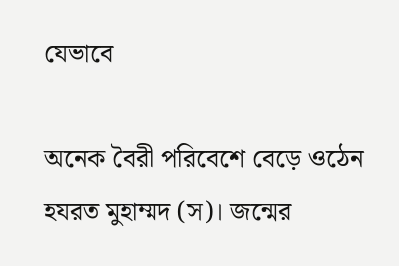যেভাবে

অনেক বৈরী পরিবেশে বেড়ে ওঠেন হযরত মুহাম্মদ (স)। জন্মের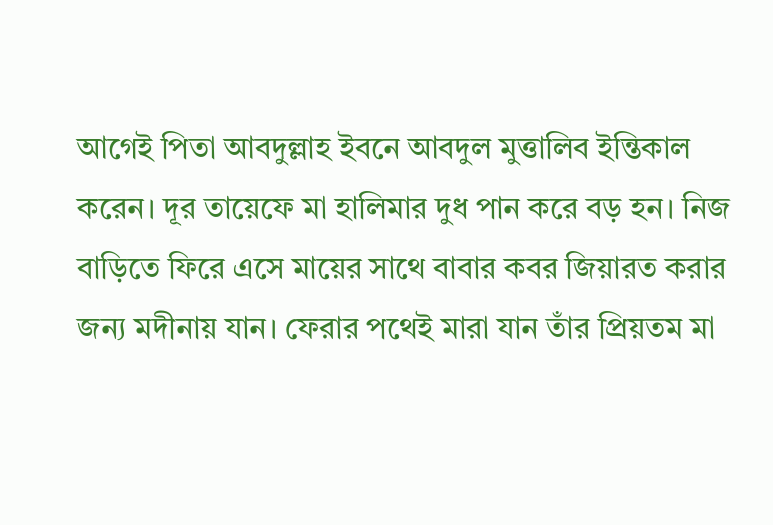আগেই পিতা আবদুল্লাহ ইবনে আবদুল মুত্তালিব ইন্তিকাল করেন। দূর তায়েফে মা হালিমার দুধ পান করে বড় হন। নিজ বাড়িতে ফিরে এসে মায়ের সাথে বাবার কবর জিয়ারত করার জন্য মদীনায় যান। ফেরার পথেই মারা যান তাঁর প্রিয়তম মা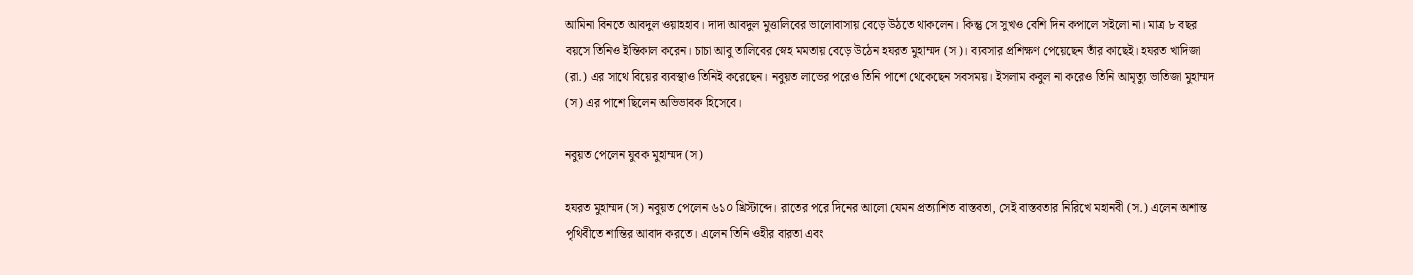আমিনা বিনতে আবদুল ওয়াহহাব। দাদা আবদুল মুত্তালিবের ভালোবাসায় বেড়ে উঠতে থাকলেন। কিন্তু সে সুখও বেশি দিন কপালে সইলো না। মাত্র ৮ বছর বয়সে তিনিও ইন্তিকাল করেন। চাচা আবু তালিবের স্নেহ মমতায় বেড়ে উঠেন হযরত মুহাম্মদ (স)। ব্যবসার প্রশিক্ষণ পেয়েছেন তাঁর কাছেই। হযরত খাদিজা (রা.) এর সাথে বিয়ের ব্যবস্থাও তিনিই করেছেন। নবুয়ত লাভের পরেও তিনি পাশে থেকেছেন সবসময়। ইসলাম কবুল না করেও তিনি আমৃত্যু ভাতিজা মুহাম্মদ (স) এর পাশে ছিলেন অভিভাবক হিসেবে।

নবুয়ত পেলেন যুবক মুহাম্মদ (স)

হযরত মুহাম্মদ (স) নবুয়ত পেলেন ৬১০ খ্রিস্টাব্দে। রাতের পরে দিনের আলো যেমন প্রত্যাশিত বাস্তবতা, সেই বাস্তবতার নিরিখে মহানবী (স.) এলেন অশান্ত পৃথিবীতে শান্তির আবাদ করতে। এলেন তিনি ওহীর বারতা এবং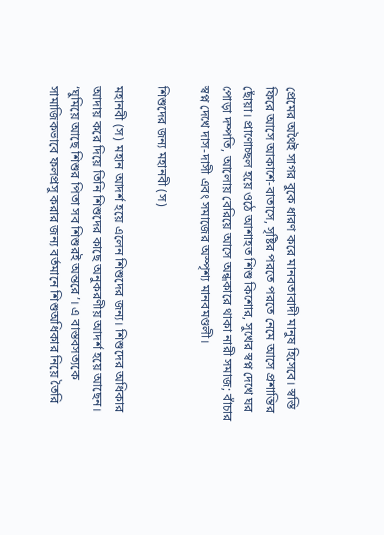প্রেমের অথৈই সাগর বুকে ধারণ করে মানবতাবাদী মানুষ হিসেবে। স্বস্তি ফিরে আসে আকাশে-বাতাসে, সৃষ্টির পরতে পরতে নেমে আসে প্রশান্তির ছোঁয়া। প্রাণোচ্ছল হয়ে ওঠে আশাহত শিশু কিশোর, সুখের স্বপ্ন দেখে ঘর পোড়া দম্পতি, আলোয় বেরিয়ে আসে অন্ধকারে থাকা নারী সমাজ; বাঁচার স্বপ্ন দেখে দাস-দাসী এবং সমাজের অস্পৃশ্য মানবমণ্ডলী।

শিশুদের জন্য মহানবী (স)

মহানবী (স) মহান আদর্শ হয়ে এলেন শিশুদের জন্য। শিশুদের অধিকার আদায় করে দিয়ে তিনি শিশুদের কাছে অনুকরণীয় আদর্শ হয়ে আছেন। ‘ঘুমিয়ে আছে শিশুর পিতা সব শিশুরই অন্তরে’। এ বাস্তবসত্যকে সামাজিকভাবে ফলপ্রসু করার জন্য বর্তমানে শিশুঅধিকার নিয়ে তৈরি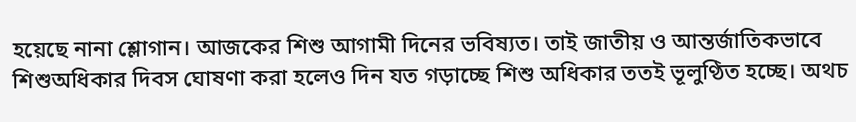হয়েছে নানা শ্লোগান। আজকের শিশু আগামী দিনের ভবিষ্যত। তাই জাতীয় ও আন্তর্জাতিকভাবে শিশুঅধিকার দিবস ঘোষণা করা হলেও দিন যত গড়াচ্ছে শিশু অধিকার ততই ভূলুণ্ঠিত হচ্ছে। অথচ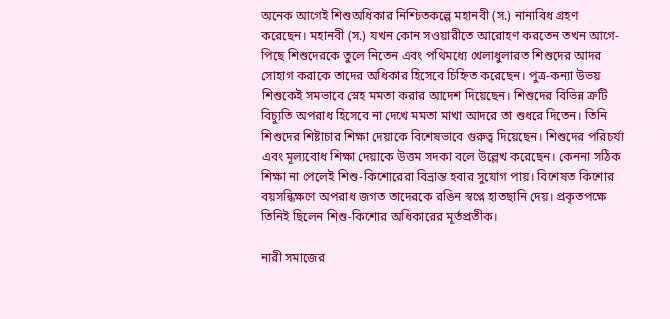অনেক আগেই শিশুঅধিকার নিশ্চিতকল্পে মহানবী (স.) নানাবিধ গ্রহণ করেছেন। মহানবী (স.) যখন কোন সওয়ারীতে আরোহণ করতেন তখন আগে-পিছে শিশুদেরকে তুলে নিতেন এবং পথিমধ্যে খেলাধুলারত শিশুদের আদর সোহাগ করাকে তাদের অধিকার হিসেবে চিহ্নিত করেছেন। পুত্র-কন্যা উভয় শিশুকেই সমভাবে স্নেহ মমতা করার আদেশ দিয়েছেন। শিশুদের বিভিন্ন ক্রটি বিচ্যুতি অপরাধ হিসেবে না দেখে মমতা মাখা আদরে তা শুধরে দিতেন। তিনি শিশুদের শিষ্টাচার শিক্ষা দেয়াকে বিশেষভাবে গুরুত্ব দিয়েছেন। শিশুদের পরিচর্যা এবং মূল্যবোধ শিক্ষা দেয়াকে উত্তম সদকা বলে উল্লেখ করেছেন। কেননা সঠিক শিক্ষা না পেলেই শিশু-কিশোরেরা বিভ্রান্ত হবার সুযোগ পায়। বিশেষত কিশোর বয়সন্ধিক্ষণে অপরাধ জগত তাদেরকে রঙিন স্বপ্নে হাতছানি দেয়। প্রকৃতপক্ষে তিনিই ছিলেন শিশু-কিশোর অধিকারের মূর্তপ্রতীক।

নারী সমাজের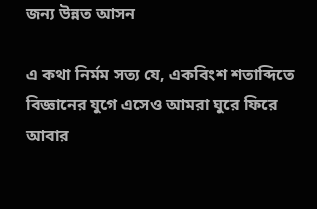জন্য উন্নত আসন

এ কথা নির্মম সত্য যে, একবিংশ শতাব্দিতে বিজ্ঞানের যুগে এসেও আমরা ঘুরে ফিরে আবার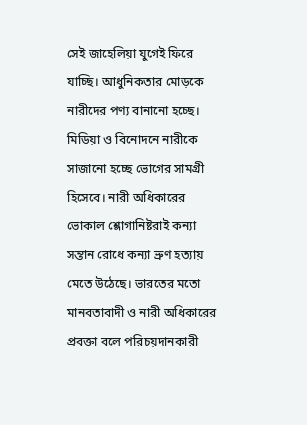সেই জাহেলিয়া যুগেই ফিরে যাচ্ছি। আধুনিকতার মোড়কে নারীদের পণ্য বানানো হচ্ছে। মিডিয়া ও বিনোদনে নারীকে সাজানো হচ্ছে ভোগের সামগ্রী হিসেবে। নারী অধিকারের ভোকাল শ্লোগানিষ্টরাই কন্যা সন্তান রোধে কন্যা ভ্রুণ হত্যায় মেতে উঠেছে। ভারতের মতো মানবতাবাদী ও নারী অধিকারের প্রবক্তা বলে পরিচয়দানকারী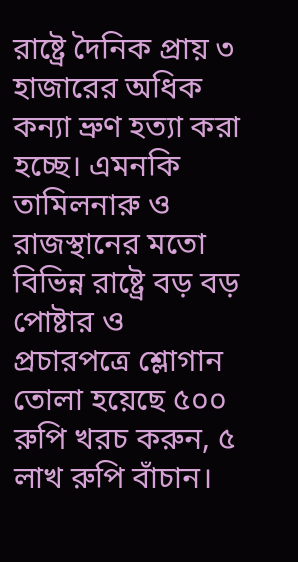রাষ্ট্রে দৈনিক প্রায় ৩ হাজারের অধিক কন্যা ভ্রুণ হত্যা করা হচ্ছে। এমনকি তামিলনারু ও রাজস্থানের মতো বিভিন্ন রাষ্ট্রে বড় বড় পোষ্টার ও প্রচারপত্রে শ্লোগান তোলা হয়েছে ৫০০ রুপি খরচ করুন, ৫ লাখ রুপি বাঁচান।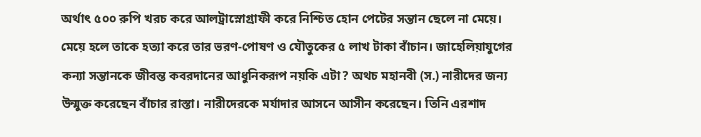অর্থাৎ ৫০০ রুপি খরচ করে আলট্রাস্নোগ্রাফী করে নিশ্চিত হোন পেটের সন্তান ছেলে না মেয়ে। মেয়ে হলে তাকে হত্যা করে তার ভরণ-পোষণ ও যৌতুকের ৫ লাখ টাকা বাঁচান। জাহেলিয়াযুগের কন্যা সন্তানকে জীবন্ত কবরদানের আধুনিকরূপ নয়কি এটা? অথচ মহানবী (স.) নারীদের জন্য উন্মুক্ত করেছেন বাঁচার রাস্তা। নারীদেরকে মর্যাদার আসনে আসীন করেছেন। তিনি এরশাদ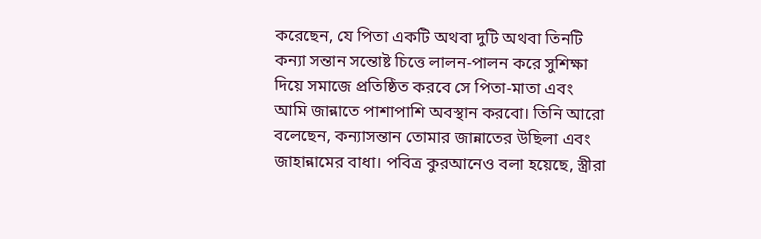করেছেন, যে পিতা একটি অথবা দুটি অথবা তিনটি কন্যা সন্তান সন্তোষ্ট চিত্তে লালন-পালন করে সুশিক্ষা দিয়ে সমাজে প্রতিষ্ঠিত করবে সে পিতা-মাতা এবং আমি জান্নাতে পাশাপাশি অবস্থান করবো। তিনি আরো বলেছেন, কন্যাসন্তান তোমার জান্নাতের উছিলা এবং জাহান্নামের বাধা। পবিত্র কুরআনেও বলা হয়েছে, স্ত্রীরা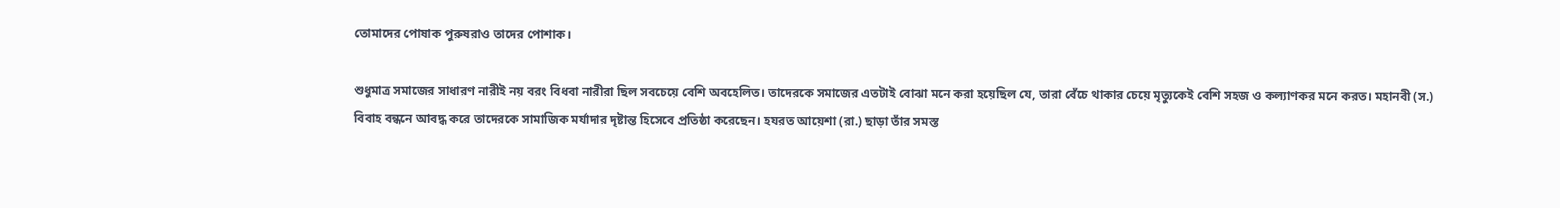তোমাদের পোষাক পুরুষরাও তাদের পোশাক।

শুধুমাত্র সমাজের সাধারণ নারীই নয় বরং বিধবা নারীরা ছিল সবচেয়ে বেশি অবহেলিত। তাদেরকে সমাজের এতটাই বোঝা মনে করা হয়েছিল যে, তারা বেঁচে থাকার চেয়ে মৃত্যুকেই বেশি সহজ ও কল্যাণকর মনে করত। মহানবী (স.) বিবাহ বন্ধনে আবদ্ধ করে তাদেরকে সামাজিক মর্যাদার দৃষ্টান্ত হিসেবে প্রতিষ্ঠা করেছেন। হযরত আয়েশা (রা.) ছাড়া তাঁর সমস্ত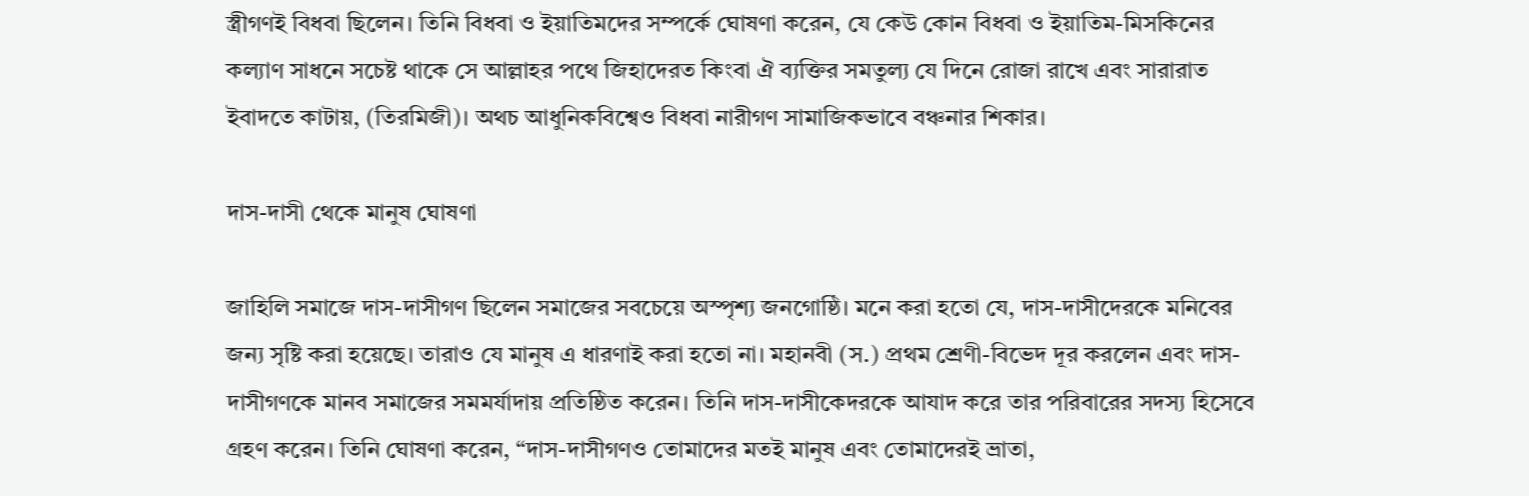স্ত্রীগণই বিধবা ছিলেন। তিনি বিধবা ও ইয়াতিমদের সম্পর্কে ঘোষণা করেন, যে কেউ কোন বিধবা ও ইয়াতিম-মিসকিনের কল্যাণ সাধনে সচেষ্ট থাকে সে আল্লাহর পথে জিহাদেরত কিংবা ঐ ব্যক্তির সমতুল্য যে দিনে রোজা রাখে এবং সারারাত ইবাদতে কাটায়, (তিরমিজী)। অথচ আধুনিকবিশ্বেও বিধবা নারীগণ সামাজিকভাবে বঞ্চনার শিকার।

দাস-দাসী থেকে মানুষ ঘোষণা

জাহিলি সমাজে দাস-দাসীগণ ছিলেন সমাজের সবচেয়ে অস্পৃশ্য জনগোষ্ঠি। মনে করা হতো যে, দাস-দাসীদেরকে মনিবের জন্য সৃষ্টি করা হয়েছে। তারাও যে মানুষ এ ধারণাই করা হতো না। মহানবী (স.) প্রথম শ্রেণী-বিভেদ দূর করলেন এবং দাস-দাসীগণকে মানব সমাজের সমমর্যাদায় প্রতিষ্ঠিত করেন। তিনি দাস-দাসীকেদরকে আযাদ করে তার পরিবারের সদস্য হিসেবে গ্রহণ করেন। তিনি ঘোষণা করেন, “দাস-দাসীগণও তোমাদের মতই মানুষ এবং তোমাদেরই ভ্রাতা,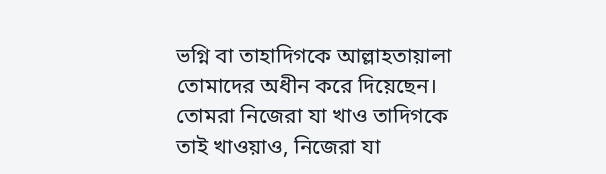ভগ্নি বা তাহাদিগকে আল্লাহতায়ালা তোমাদের অধীন করে দিয়েছেন। তোমরা নিজেরা যা খাও তাদিগকে তাই খাওয়াও, নিজেরা যা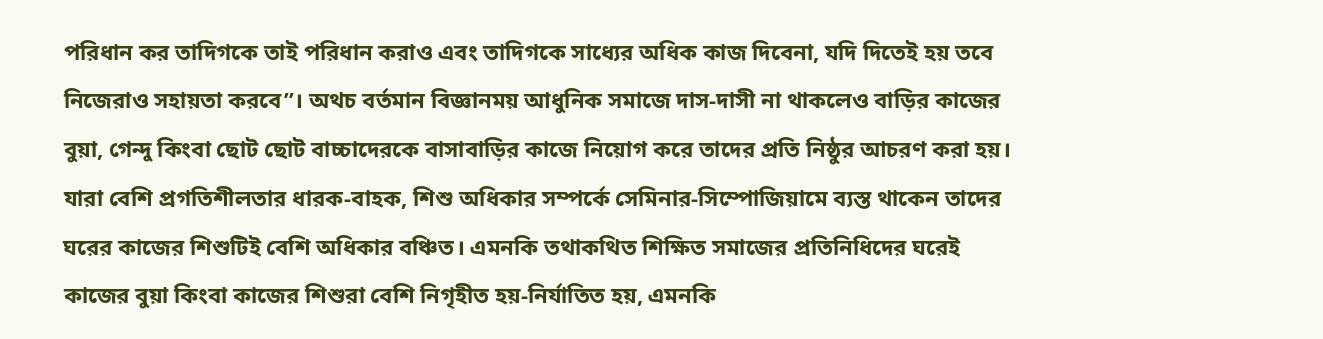পরিধান কর তাদিগকে তাই পরিধান করাও এবং তাদিগকে সাধ্যের অধিক কাজ দিবেনা, যদি দিতেই হয় তবে নিজেরাও সহায়তা করবে”। অথচ বর্তমান বিজ্ঞানময় আধুনিক সমাজে দাস-দাসী না থাকলেও বাড়ির কাজের বুয়া, গেন্দু কিংবা ছোট ছোট বাচ্চাদেরকে বাসাবাড়ির কাজে নিয়োগ করে তাদের প্রতি নিষ্ঠুর আচরণ করা হয়। যারা বেশি প্রগতিশীলতার ধারক-বাহক, শিশু অধিকার সম্পর্কে সেমিনার-সিম্পোজিয়ামে ব্যস্ত থাকেন তাদের ঘরের কাজের শিশুটিই বেশি অধিকার বঞ্চিত। এমনকি তথাকথিত শিক্ষিত সমাজের প্রতিনিধিদের ঘরেই কাজের বুয়া কিংবা কাজের শিশুরা বেশি নিগৃহীত হয়-নির্যাতিত হয়, এমনকি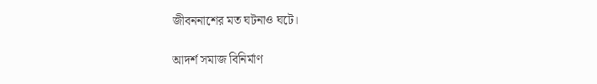জীবননাশের মত ঘটনাও ঘটে।

আদর্শ সমাজ বিনির্মাণ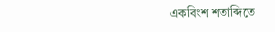একবিংশ শতাব্দিতে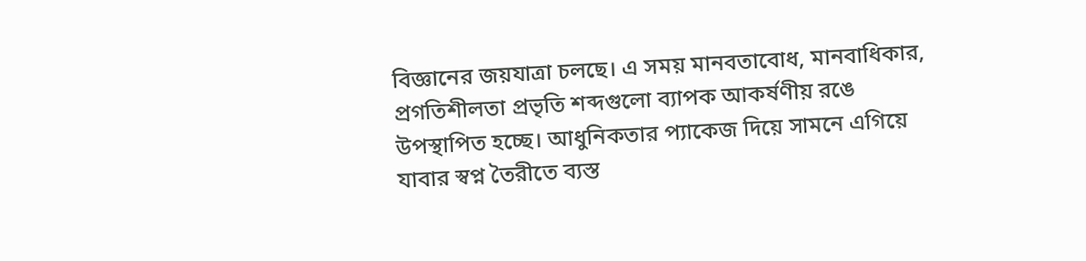বিজ্ঞানের জয়যাত্রা চলছে। এ সময় মানবতাবোধ, মানবাধিকার, প্রগতিশীলতা প্রভৃতি শব্দগুলো ব্যাপক আকর্ষণীয় রঙে উপস্থাপিত হচ্ছে। আধুনিকতার প্যাকেজ দিয়ে সামনে এগিয়ে যাবার স্বপ্ন তৈরীতে ব্যস্ত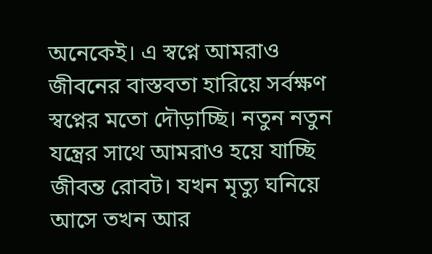অনেকেই। এ স্বপ্নে আমরাও জীবনের বাস্তবতা হারিয়ে সর্বক্ষণ স্বপ্নের মতো দৌড়াচ্ছি। নতুন নতুন যন্ত্রের সাথে আমরাও হয়ে যাচ্ছি জীবন্ত রোবট। যখন মৃত্যু ঘনিয়ে আসে তখন আর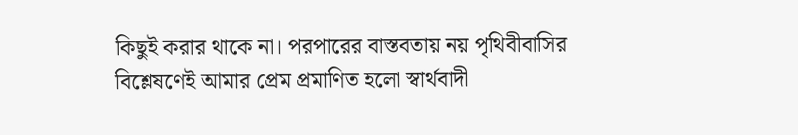কিছুই করার থাকে না। পরপারের বাস্তবতায় নয় পৃথিবীবাসির বিশ্লেষণেই আমার প্রেম প্রমাণিত হলো স্বার্থবাদী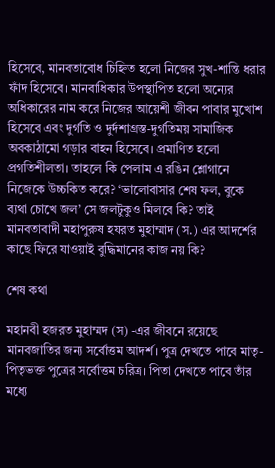হিসেবে, মানবতাবোধ চিহ্নিত হলো নিজের সুখ-শান্তি ধরার ফাঁদ হিসেবে। মানবাধিকার উপস্থাপিত হলো অন্যের অধিকারের নাম করে নিজের আয়েশী জীবন পাবার মুখোশ হিসেবে এবং দুর্গতি ও দুর্দশাগ্রস্ত-দুর্গতিময় সামাজিক অবকাঠামো গড়ার বাহন হিসেবে। প্রমাণিত হলো প্রগতিশীলতা। তাহলে কি পেলাম এ রঙিন শ্লোগানে নিজেকে উচ্চকিত করে? ‘ভালোবাসার শেষ ফল, বুকে ব্যথা চোখে জল’ সে জলটুকুও মিলবে কি? তাই মানবতাবাদী মহাপুরুষ হযরত মুহাম্মাদ (স.) এর আদর্শের কাছে ফিরে যাওয়াই বুদ্ধিমানের কাজ নয় কি?

শেষ কথা

মহানবী হজরত মুহাম্মদ (স) -এর জীবনে রয়েছে মানবজাতির জন্য সর্বোত্তম আদর্শ। পুত্র দেখতে পাবে মাতৃ-পিতৃভক্ত পুত্রের সর্বোত্তম চরিত্র। পিতা দেখতে পাবে তাঁর মধ্যে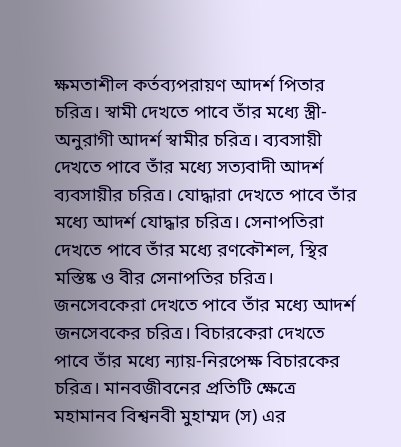ক্ষমতাশীল কর্তব্যপরায়ণ আদর্শ পিতার চরিত্র। স্বামী দেখতে পাবে তাঁর মধ্যে স্ত্রী-অনুরাগী আদর্শ স্বামীর চরিত্র। ব্যবসায়ী দেখতে পাবে তাঁর মধ্যে সত্যবাদী আদর্শ ব্যবসায়ীর চরিত্র। যোদ্ধারা দেখতে পাবে তাঁর মধ্যে আদর্শ যোদ্ধার চরিত্র। সেনাপতিরা দেখতে পাবে তাঁর মধ্যে রণকৌশল, স্থির মস্তিষ্ক ও বীর সেনাপতির চরিত্র। জনসেবকেরা দেখতে পাবে তাঁর মধ্যে আদর্শ জনসেবকের চরিত্র। বিচারকেরা দেখতে পাবে তাঁর মধ্যে ন্যায়-নিরপেক্ষ বিচারকের চরিত্র। মানবজীবনের প্রতিটি ক্ষেত্রে মহামানব বিশ্বনবী মুহাম্মদ (স) এর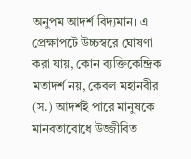অনুপম আদর্শ বিদ্যমান। এ প্রেক্ষাপটে উচ্চস্বরে ঘোষণা করা যায়, কোন ব্যক্তিকেন্দ্রিক মতাদর্শ নয়, কেবল মহানবীর (স.) আদর্শই পারে মানুষকে মানবতাবোধে উজ্জীবিত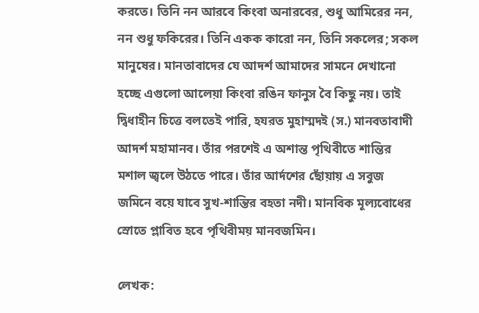করতে। তিনি নন আরবে কিংবা অনারবের, শুধু আমিরের নন, নন শুধু ফকিরের। তিনি একক কারো নন, তিনি সকলের; সকল মানুষের। মানতাবাদের যে আদর্শ আমাদের সামনে দেখানো হচ্ছে এগুলো আলেয়া কিংবা রঙিন ফানুস বৈ কিছু নয়। তাই দ্বিধাহীন চিত্তে বলতেই পারি, হযরত মুহাম্মদই (স.) মানবতাবাদী আদর্শ মহামানব। তাঁর পরশেই এ অশান্ত পৃথিবীতে শান্তির মশাল জ্বলে উঠতে পারে। তাঁর আর্দশের ছোঁয়ায় এ সবুজ জমিনে বয়ে যাবে সুখ-শান্তির বহতা নদী। মানবিক মূল্যবোধের স্রোতে প্লাবিত হবে পৃথিবীময় মানবজমিন।

লেখক: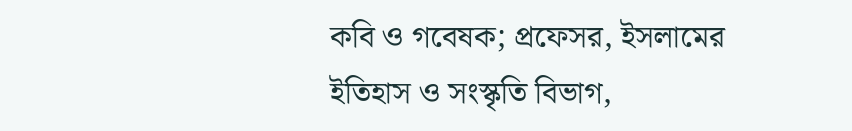কবি ও গবেষক; প্রফেসর, ইসলামের ইতিহাস ও সংস্কৃতি বিভাগ,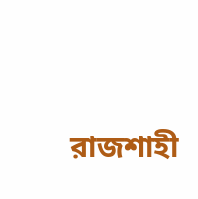রাজশাহী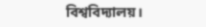বিশ্ববিদ্যালয়।